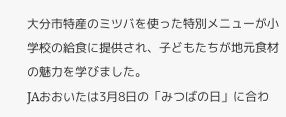大分市特産のミツバを使った特別メニューが小学校の給食に提供され、子どもたちが地元食材の魅力を学びました。
JAおおいたは3月8日の「みつばの日」に合わ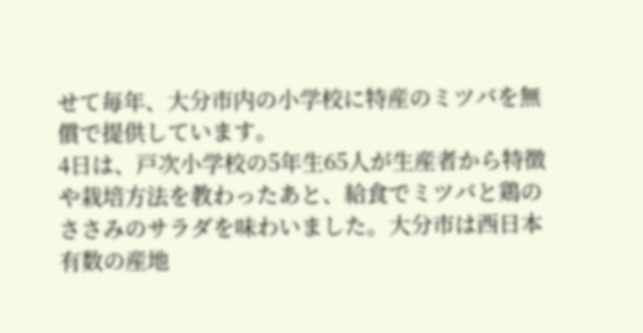せて毎年、大分市内の小学校に特産のミツバを無償で提供しています。
4日は、戸次小学校の5年生65人が生産者から特徴や栽培方法を教わったあと、給食でミツバと鶏のささみのサラダを味わいました。大分市は西日本有数の産地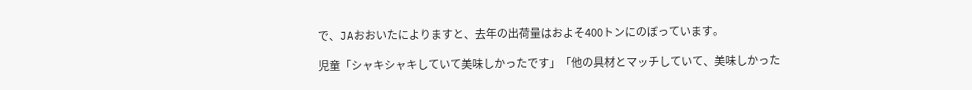で、JAおおいたによりますと、去年の出荷量はおよそ400トンにのぼっています。

児童「シャキシャキしていて美味しかったです」「他の具材とマッチしていて、美味しかった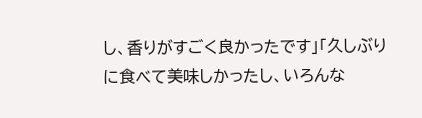し、香りがすごく良かったです」「久しぶりに食べて美味しかったし、いろんな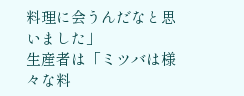料理に会うんだなと思いました」
生産者は「ミツバは様々な料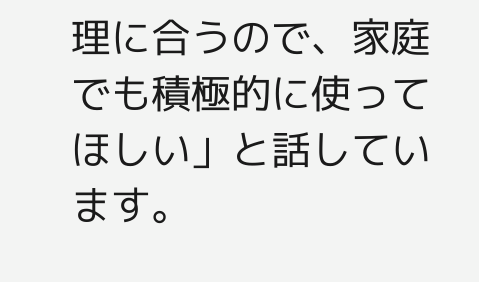理に合うので、家庭でも積極的に使ってほしい」と話しています。